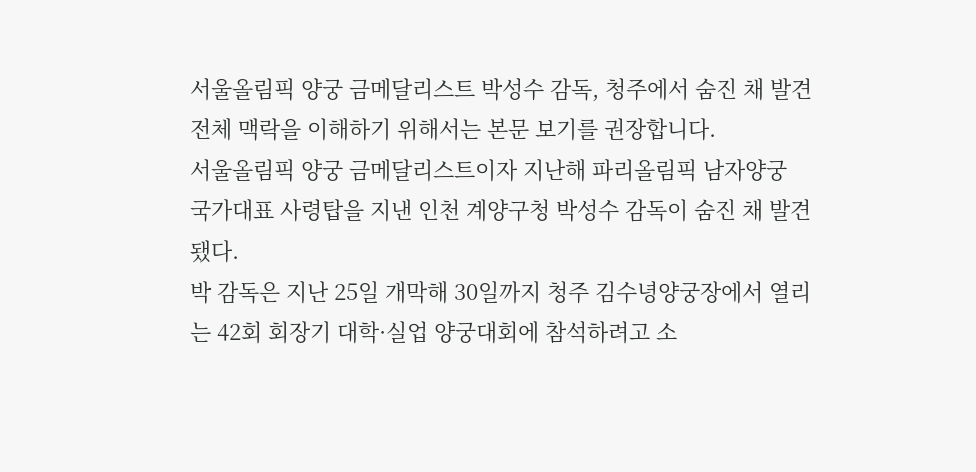서울올림픽 양궁 금메달리스트 박성수 감독, 청주에서 숨진 채 발견
전체 맥락을 이해하기 위해서는 본문 보기를 권장합니다.
서울올림픽 양궁 금메달리스트이자 지난해 파리올림픽 남자양궁 국가대표 사령탑을 지낸 인천 계양구청 박성수 감독이 숨진 채 발견됐다.
박 감독은 지난 25일 개막해 30일까지 청주 김수녕양궁장에서 열리는 42회 회장기 대학·실업 양궁대회에 참석하려고 소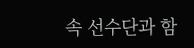속 선수단과 함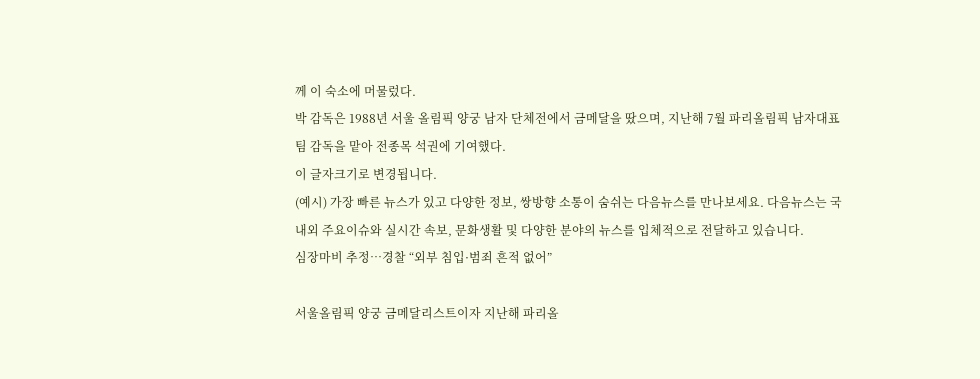께 이 숙소에 머물렀다.
박 감독은 1988년 서울 올림픽 양궁 남자 단체전에서 금메달을 땄으며, 지난해 7월 파리올림픽 남자대표팀 감독을 맡아 전종목 석권에 기여했다.
이 글자크기로 변경됩니다.
(예시) 가장 빠른 뉴스가 있고 다양한 정보, 쌍방향 소통이 숨쉬는 다음뉴스를 만나보세요. 다음뉴스는 국내외 주요이슈와 실시간 속보, 문화생활 및 다양한 분야의 뉴스를 입체적으로 전달하고 있습니다.
심장마비 추정…경찰 “외부 침입·범죄 흔적 없어”

서울올림픽 양궁 금메달리스트이자 지난해 파리올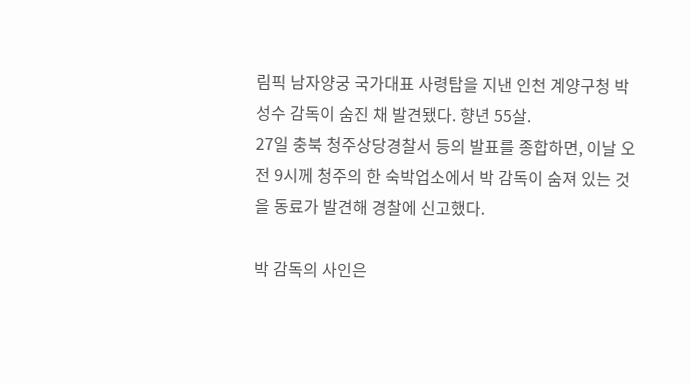림픽 남자양궁 국가대표 사령탑을 지낸 인천 계양구청 박성수 감독이 숨진 채 발견됐다. 향년 55살.
27일 충북 청주상당경찰서 등의 발표를 종합하면, 이날 오전 9시께 청주의 한 숙박업소에서 박 감독이 숨져 있는 것을 동료가 발견해 경찰에 신고했다.

박 감독의 사인은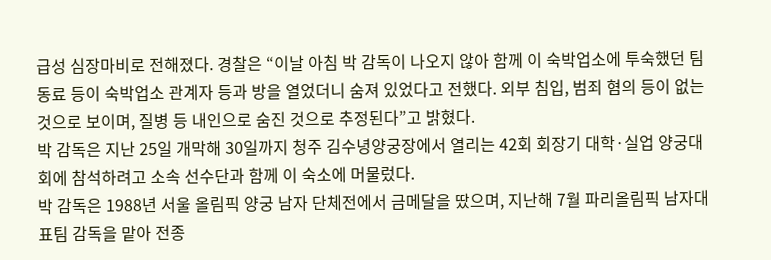급성 심장마비로 전해졌다. 경찰은 “이날 아침 박 감독이 나오지 않아 함께 이 숙박업소에 투숙했던 팀 동료 등이 숙박업소 관계자 등과 방을 열었더니 숨져 있었다고 전했다. 외부 침입, 범죄 혐의 등이 없는 것으로 보이며, 질병 등 내인으로 숨진 것으로 추정된다”고 밝혔다.
박 감독은 지난 25일 개막해 30일까지 청주 김수녕양궁장에서 열리는 42회 회장기 대학·실업 양궁대회에 참석하려고 소속 선수단과 함께 이 숙소에 머물렀다.
박 감독은 1988년 서울 올림픽 양궁 남자 단체전에서 금메달을 땄으며, 지난해 7월 파리올림픽 남자대표팀 감독을 맡아 전종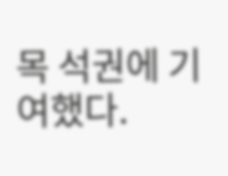목 석권에 기여했다.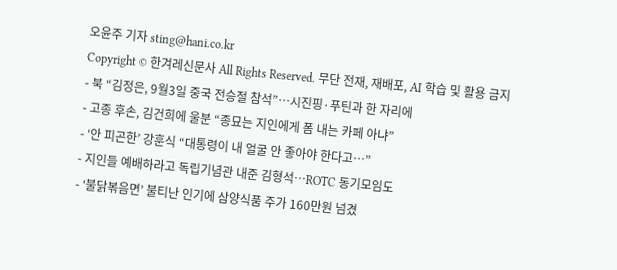오윤주 기자 sting@hani.co.kr
Copyright © 한겨레신문사 All Rights Reserved. 무단 전재, 재배포, AI 학습 및 활용 금지
- 북 “김정은, 9월3일 중국 전승절 참석”…시진핑·푸틴과 한 자리에
- 고종 후손, 김건희에 울분 “종묘는 지인에게 폼 내는 카페 아냐”
- ‘안 피곤한’ 강훈식 “대통령이 내 얼굴 안 좋아야 한다고…”
- 지인들 예배하라고 독립기념관 내준 김형석…ROTC 동기모임도
- ‘불닭볶음면’ 불티난 인기에 삼양식품 주가 160만원 넘겼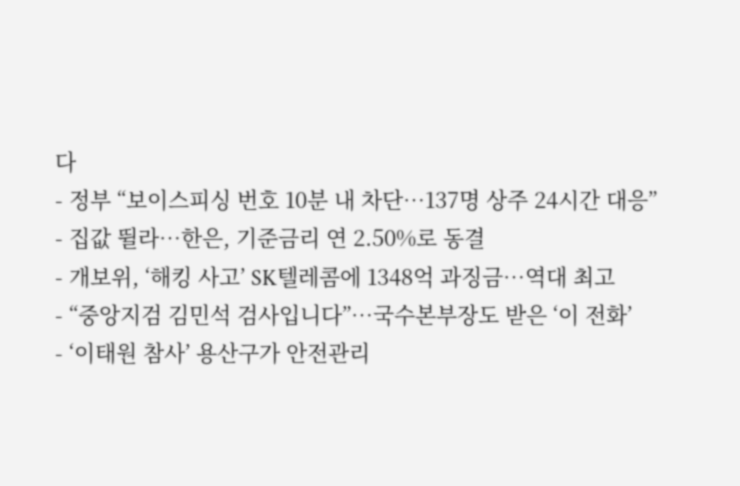다
- 정부 “보이스피싱 번호 10분 내 차단…137명 상주 24시간 대응”
- 집값 뛸라…한은, 기준금리 연 2.50%로 동결
- 개보위, ‘해킹 사고’ SK텔레콤에 1348억 과징금…역대 최고
- “중앙지검 김민석 검사입니다”…국수본부장도 받은 ‘이 전화’
- ‘이태원 참사’ 용산구가 안전관리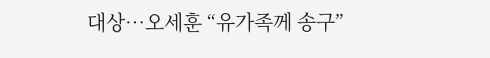대상…오세훈 “유가족께 송구”